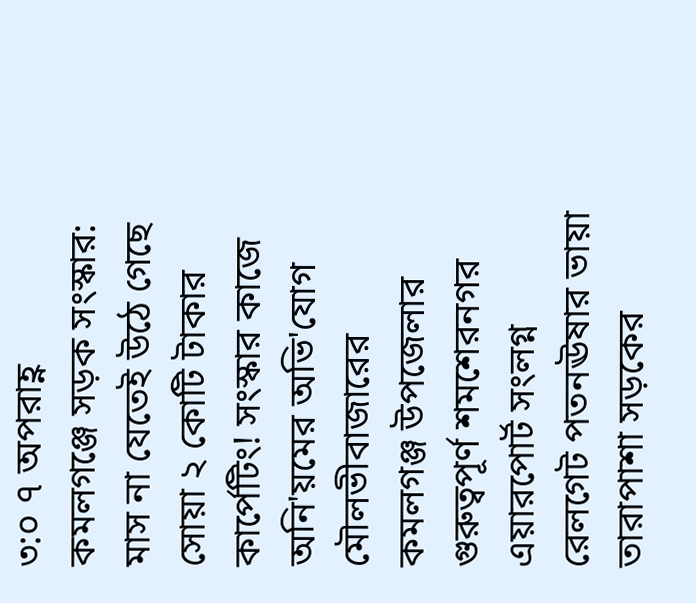৩:০ ৭ অপরাহ্ণ
কমলগঞ্জে সড়ক সংস্কার:
মাস না যেতেই উঠে গেছে সোয়া ২ কোটি টাকার কার্পেটিং! সংস্কার কাজে অনি'য়মের অভি'যোগ
মৌলভীবাজারের কমলগঞ্জ উপজেলার গুরুত্বপূর্ণ শমশেরনগর এয়ারপোর্ট সংলগ্ন রেলগেট পতনঊষার ভায়া তারাপাশা সড়কের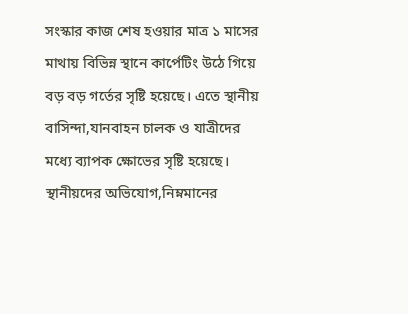সংস্কার কাজ শেষ হওয়ার মাত্র ১ মাসের মাথায় বিভিন্ন স্থানে কার্পেটিং উঠে গিয়ে বড় বড় গর্তের সৃষ্টি হয়েছে। এতে স্থানীয় বাসিন্দা,যানবাহন চালক ও যাত্রীদের মধ্যে ব্যাপক ক্ষোভের সৃষ্টি হয়েছে। স্থানীয়দের অভিযোগ,নিম্নমানের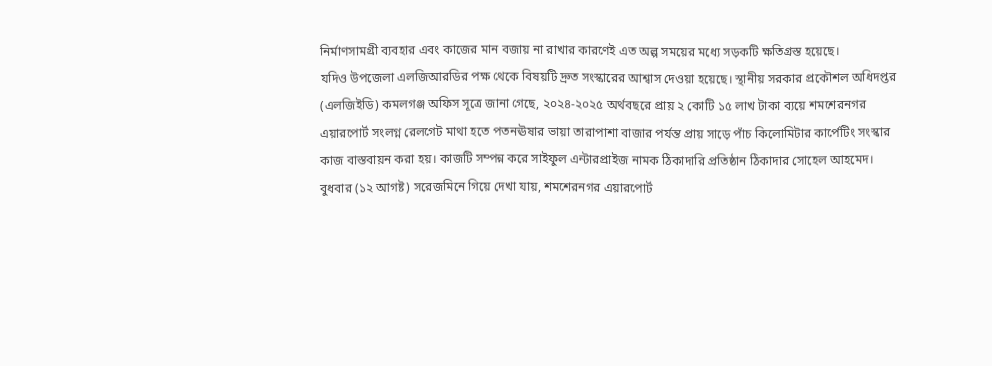নির্মাণসামগ্রী ব্যবহার এবং কাজের মান বজায় না রাখার কারণেই এত অল্প সময়ের মধ্যে সড়কটি ক্ষতিগ্রস্ত হয়েছে।
যদিও উপজেলা এলজিআরডির পক্ষ থেকে বিষয়টি দ্রুত সংস্কারের আশ্বাস দেওয়া হয়েছে। স্থানীয় সরকার প্রকৌশল অধিদপ্তর (এলজিইডি) কমলগঞ্জ অফিস সূত্রে জানা গেছে, ২০২৪-২০২৫ অর্থবছরে প্রায় ২ কোটি ১৫ লাখ টাকা ব্যয়ে শমশেরনগর এয়ারপোর্ট সংলগ্ন রেলগেট মাথা হতে পতনঊষার ভায়া তারাপাশা বাজার পর্যন্ত প্রায় সাড়ে পাঁচ কিলোমিটার কার্পেটিং সংস্কার কাজ বাস্তবায়ন করা হয়। কাজটি সম্পন্ন করে সাইফুল এন্টারপ্রাইজ নামক ঠিকাদারি প্রতিষ্ঠান ঠিকাদার সোহেল আহমেদ।
বুধবার (১২ আগষ্ট) সরেজমিনে গিয়ে দেখা যায়, শমশেরনগর এয়ারপোর্ট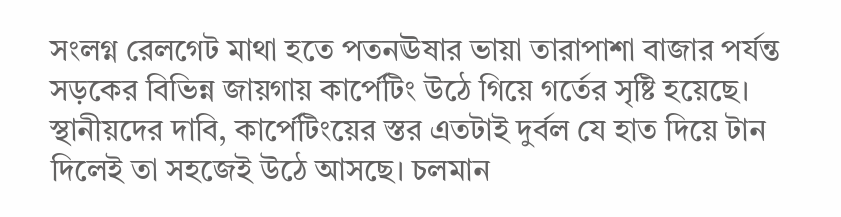সংলগ্ন রেলগেট মাথা হতে পতনঊষার ভায়া তারাপাশা বাজার পর্যন্ত সড়কের বিভিন্ন জায়গায় কার্পেটিং উঠে গিয়ে গর্তের সৃষ্টি হয়েছে। স্থানীয়দের দাবি, কার্পেটিংয়ের স্তর এতটাই দুর্বল যে হাত দিয়ে টান দিলেই তা সহজেই উঠে আসছে। চলমান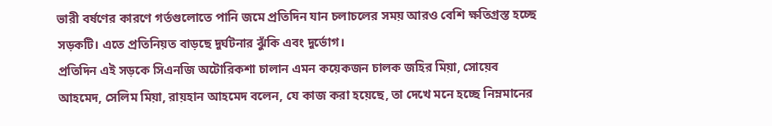ভারী বর্ষণের কারণে গর্তগুলোতে পানি জমে প্রতিদিন যান চলাচলের সময় আরও বেশি ক্ষতিগ্রস্ত হচ্ছে সড়কটি। এতে প্রতিনিয়ত বাড়ছে দুর্ঘটনার ঝুঁকি এবং দুর্ভোগ।
প্রতিদিন এই সড়কে সিএনজি অটোরিকশা চালান এমন কয়েকজন চালক জহির মিয়া, সোয়েব আহমেদ, সেলিম মিয়া, রায়হান আহমেদ বলেন, যে কাজ করা হয়েছে, তা দেখে মনে হচ্ছে নিম্নমানের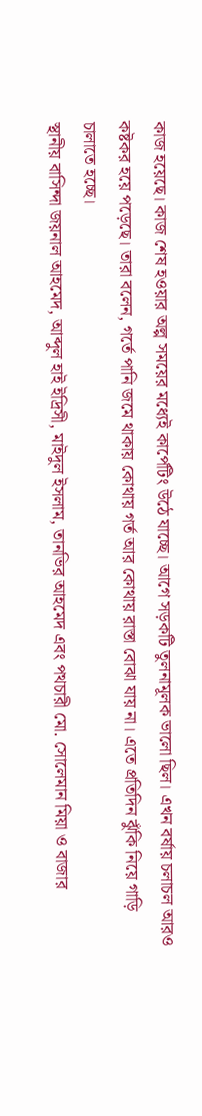কাজ হয়েছে। কাজ শেষ হওয়ার অল্প সময়ের মধ্যেই কার্পেটিং উঠে যাচ্ছে। আগে সড়কটি তুলনামূলক ভালো ছিল। এখন বর্ষায় চলাচল আরও কষ্টকর হয়ে পড়েছে। তারা বলেন, গর্তে পানি জমে থাকায় কোথায় গর্ত আর কোথায় রাস্তা বোঝা যায় না। এতে প্রতিদিন ঝুঁকি নিয়ে গাড়ি চালাতে হচ্ছে।
স্থানীয় বাসিন্দা জয়নাল আহমেদ, আব্দুল হাই ইদ্রিসী, মাইদুল ইসলাম, তানভির আহমেদ এবং পথচারী মো. সোলেমান মিয়া ও বাজার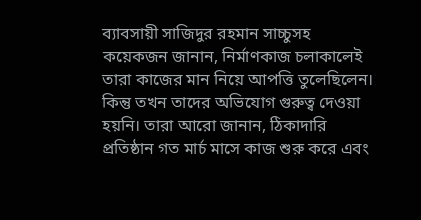ব্যাবসায়ী সাজিদুর রহমান সাচ্চুসহ কয়েকজন জানান, নির্মাণকাজ চলাকালেই তারা কাজের মান নিয়ে আপত্তি তুলেছিলেন। কিন্তু তখন তাদের অভিযোগ গুরুত্ব দেওয়া হয়নি। তারা আরো জানান, ঠিকাদারি প্রতিষ্ঠান গত মার্চ মাসে কাজ শুরু করে এবং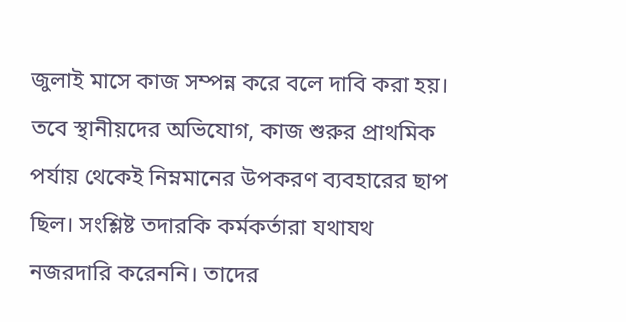জুলাই মাসে কাজ সম্পন্ন করে বলে দাবি করা হয়। তবে স্থানীয়দের অভিযোগ, কাজ শুরুর প্রাথমিক পর্যায় থেকেই নিম্নমানের উপকরণ ব্যবহারের ছাপ ছিল। সংশ্লিষ্ট তদারকি কর্মকর্তারা যথাযথ নজরদারি করেননি। তাদের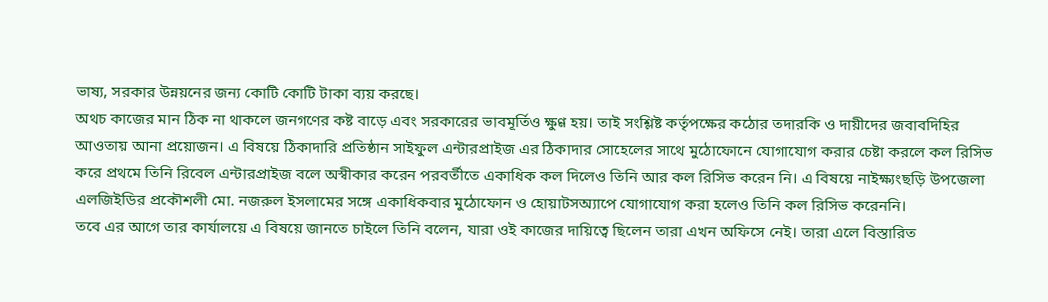ভাষ্য, সরকার উন্নয়নের জন্য কোটি কোটি টাকা ব্যয় করছে।
অথচ কাজের মান ঠিক না থাকলে জনগণের কষ্ট বাড়ে এবং সরকারের ভাবমূর্তিও ক্ষুণ্ণ হয়। তাই সংশ্লিষ্ট কর্তৃপক্ষের কঠোর তদারকি ও দায়ীদের জবাবদিহির আওতায় আনা প্রয়োজন। এ বিষয়ে ঠিকাদারি প্রতিষ্ঠান সাইফুল এন্টারপ্রাইজ এর ঠিকাদার সোহেলের সাথে মুঠোফোনে যোগাযোগ করার চেষ্টা করলে কল রিসিভ করে প্রথমে তিনি রিবেল এন্টারপ্রাইজ বলে অস্বীকার করেন পরবর্তীতে একাধিক কল দিলেও তিনি আর কল রিসিভ করেন নি। এ বিষয়ে নাইক্ষ্যংছড়ি উপজেলা এলজিইডির প্রকৌশলী মো. নজরুল ইসলামের সঙ্গে একাধিকবার মুঠোফোন ও হোয়াটসঅ্যাপে যোগাযোগ করা হলেও তিনি কল রিসিভ করেননি।
তবে এর আগে তার কার্যালয়ে এ বিষয়ে জানতে চাইলে তিনি বলেন, যারা ওই কাজের দায়িত্বে ছিলেন তারা এখন অফিসে নেই। তারা এলে বিস্তারিত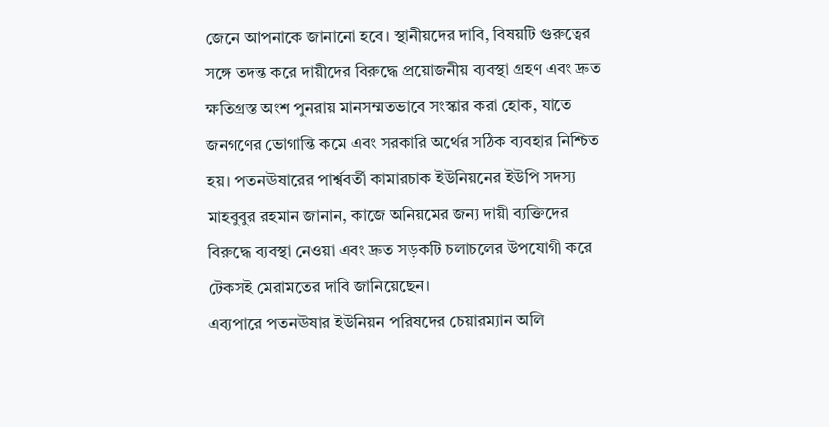জেনে আপনাকে জানানো হবে। স্থানীয়দের দাবি, বিষয়টি গুরুত্বের সঙ্গে তদন্ত করে দায়ীদের বিরুদ্ধে প্রয়োজনীয় ব্যবস্থা গ্রহণ এবং দ্রুত ক্ষতিগ্রস্ত অংশ পুনরায় মানসম্মতভাবে সংস্কার করা হোক, যাতে জনগণের ভোগান্তি কমে এবং সরকারি অর্থের সঠিক ব্যবহার নিশ্চিত হয়। পতনঊষারের পার্শ্ববর্তী কামারচাক ইউনিয়নের ইউপি সদস্য মাহবুবুর রহমান জানান, কাজে অনিয়মের জন্য দায়ী ব্যক্তিদের বিরুদ্ধে ব্যবস্থা নেওয়া এবং দ্রুত সড়কটি চলাচলের উপযোগী করে টেকসই মেরামতের দাবি জানিয়েছেন।
এব্যপারে পতনঊষার ইউনিয়ন পরিষদের চেয়ারম্যান অলি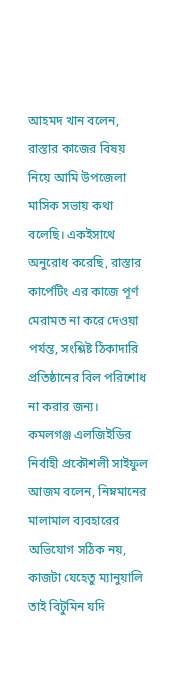আহমদ খান বলেন, রাস্তার কাজের বিষয় নিয়ে আমি উপজেলা মাসিক সভায় কথা বলেছি। একইসাথে অনুরোধ করেছি, রাস্তার কার্পেটিং এর কাজে পূর্ণ মেরামত না করে দেওয়া পর্যন্ত, সংশ্লিষ্ট ঠিকাদারি প্রতিষ্ঠানের বিল পরিশোধ না করার জন্য।
কমলগঞ্জ এলজিইডির নির্বাহী প্রকৌশলী সাইফুল আজম বলেন, নিম্নমানের মালামাল ব্যবহারের অভিযোগ সঠিক নয়, কাজটা যেহেতু ম্যানুয়ালি তাই বিটুমিন যদি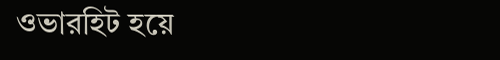ওভারহিট হয়ে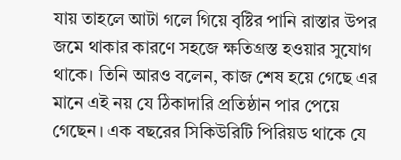যায় তাহলে আটা গলে গিয়ে বৃষ্টির পানি রাস্তার উপর জমে থাকার কারণে সহজে ক্ষতিগ্রস্ত হওয়ার সুযোগ থাকে। তিনি আরও বলেন, কাজ শেষ হয়ে গেছে এর মানে এই নয় যে ঠিকাদারি প্রতিষ্ঠান পার পেয়ে গেছেন। এক বছরের সিকিউরিটি পিরিয়ড থাকে যে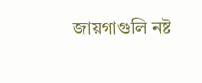জায়গাগুলি নষ্ট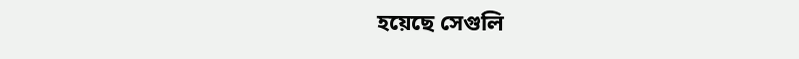হয়েছে সেগুলি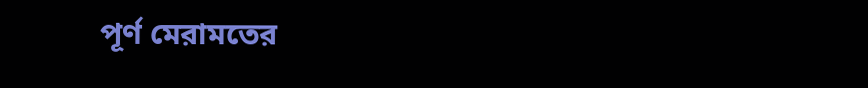পূর্ণ মেরামতের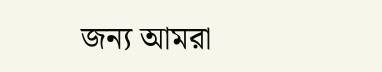জন্য আমরা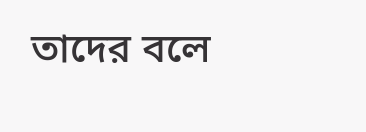তাদের বলে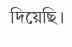দিয়েছি।